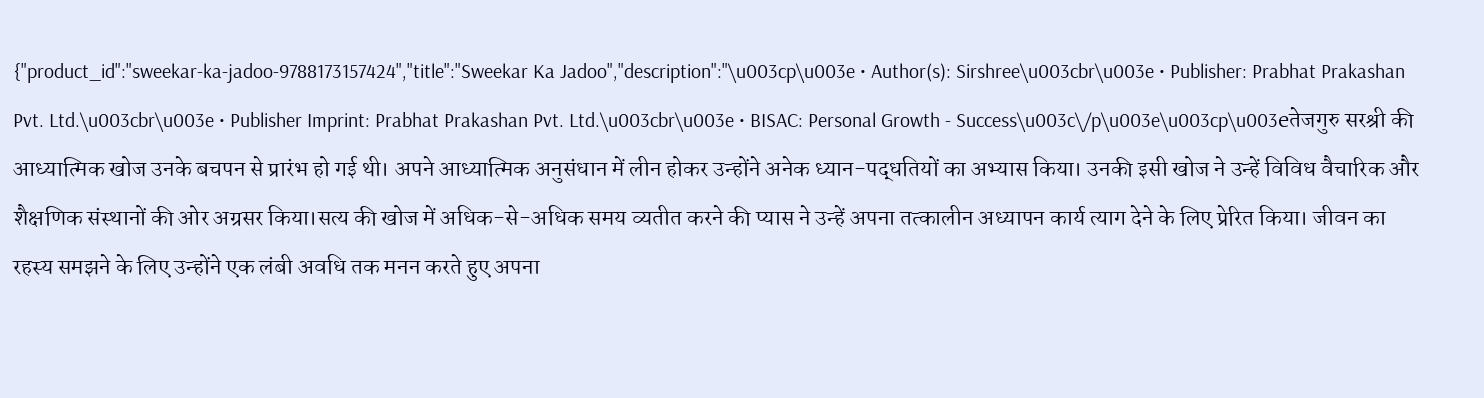{"product_id":"sweekar-ka-jadoo-9788173157424","title":"Sweekar Ka Jadoo","description":"\u003cp\u003e • Author(s): Sirshree\u003cbr\u003e • Publisher: Prabhat Prakashan Pvt. Ltd.\u003cbr\u003e • Publisher Imprint: Prabhat Prakashan Pvt. Ltd.\u003cbr\u003e • BISAC: Personal Growth - Success\u003c\/p\u003e\u003cp\u003eतेजगुरु सरश्री की आध्यात्मिक खोज उनके बचपन से प्रारंभ हो गई थी। अपने आध्यात्मिक अनुसंधान में लीन होकर उन्होंने अनेक ध्यान-पद्धतियों का अभ्यास किया। उनकी इसी खोज ने उन्हें विविध वैचारिक और शैक्षणिक संस्थानों की ओर अग्रसर किया।सत्य की खोज में अधिक-से-अधिक समय व्यतीत करने की प्यास ने उन्हें अपना तत्कालीन अध्यापन कार्य त्याग देने के लिए प्रेरित किया। जीवन का रहस्य समझने के लिए उन्होंने एक लंबी अवधि तक मनन करते हुए अपना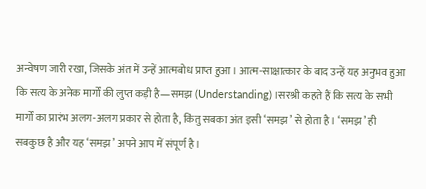अन्वेषण जारी रखा, जिसके अंत में उन्हें आत्मबोध प्राप्त हुआ। आत्म-साक्षात्कार के बाद उन्हें यह अनुभव हुआ कि सत्य के अनेक मार्गों की लुप्त कड़ी है—समझ (Understanding)।सरश्री कहते हैं कि सत्य के सभी मार्गों का प्रारंभ अलग-अलग प्रकार से होता है, किंतु सबका अंत इसी ‘समझ’ से होता है। ‘समझ’ ही सबकुछ है और यह ‘समझ’ अपने आप में संपूर्ण है।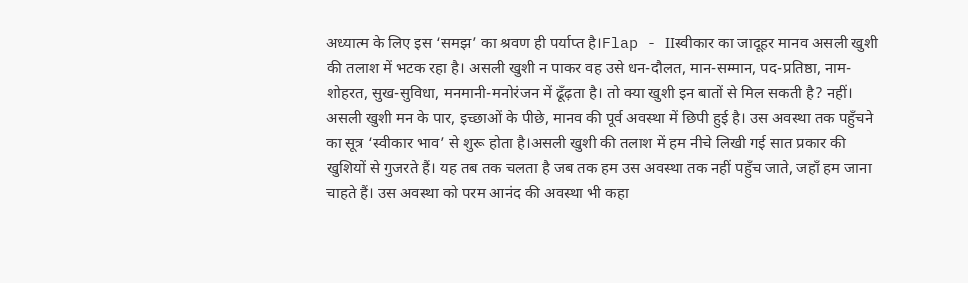अध्यात्म के लिए इस ‘समझ’ का श्रवण ही पर्याप्त है।Flap - IIस्वीकार का जादूहर मानव असली खुशी की तलाश में भटक रहा है। असली खुशी न पाकर वह उसे धन-दौलत, मान-सम्मान, पद-प्रतिष्ठा, नाम-शोहरत, सुख-सुविधा, मनमानी-मनोरंजन में ढूँढ़ता है। तो क्या खुशी इन बातों से मिल सकती है? नहीं। असली खुशी मन के पार, इच्छाओं के पीछे, मानव की पूर्व अवस्था में छिपी हुई है। उस अवस्था तक पहुँचने का सूत्र ‘स्वीकार भाव’ से शुरू होता है।असली खुशी की तलाश में हम नीचे लिखी गई सात प्रकार की खुशियों से गुजरते हैं। यह तब तक चलता है जब तक हम उस अवस्था तक नहीं पहुँच जाते, जहाँ हम जाना चाहते हैं। उस अवस्था को परम आनंद की अवस्था भी कहा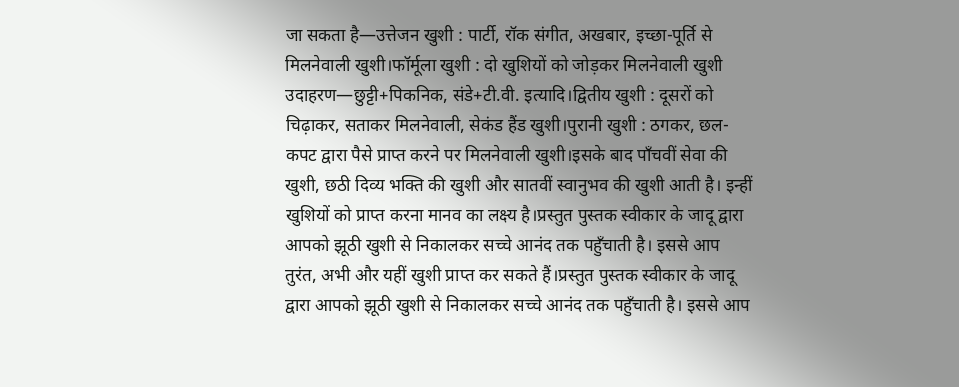जा सकता है—उत्तेजन खुशी : पार्टी, रॉक संगीत, अखबार, इच्छा-पूर्ति से मिलनेवाली खुशी।फॉर्मूला खुशी : दो खुशियों को जोड़कर मिलनेवाली खुशी उदाहरण—छुट्टी+पिकनिक, संडे+टी.वी. इत्यादि।द्वितीय खुशी : दूसरों को चिढ़ाकर, सताकर मिलनेवाली, सेकंड हैंड खुशी।पुरानी खुशी : ठगकर, छल-कपट द्वारा पैसे प्राप्त करने पर मिलनेवाली खुशी।इसके बाद पाँचवीं सेवा की खुशी, छठी दिव्य भक्ति की खुशी और सातवीं स्वानुभव की खुशी आती है। इन्हीं खुशियों को प्राप्त करना मानव का लक्ष्य है।प्रस्तुत पुस्तक स्वीकार के जादू द्वारा आपको झूठी खुशी से निकालकर सच्चे आनंद तक पहुँचाती है। इससे आप तुरंत, अभी और यहीं खुशी प्राप्त कर सकते हैं।प्रस्तुत पुस्तक स्वीकार के जादू द्वारा आपको झूठी खुशी से निकालकर सच्चे आनंद तक पहुँचाती है। इससे आप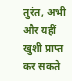तुरंत, अभी और यहीं खुशी प्राप्त कर सकते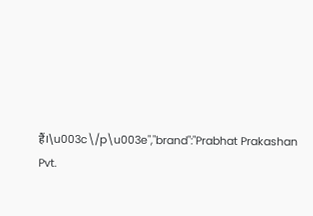हैं।\u003c\/p\u003e","brand":"Prabhat Prakashan Pvt.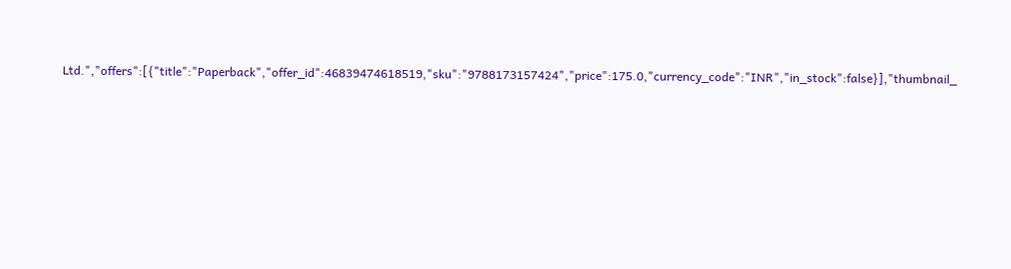Ltd.","offers":[{"title":"Paperback","offer_id":46839474618519,"sku":"9788173157424","price":175.0,"currency_code":"INR","in_stock":false}],"thumbnail_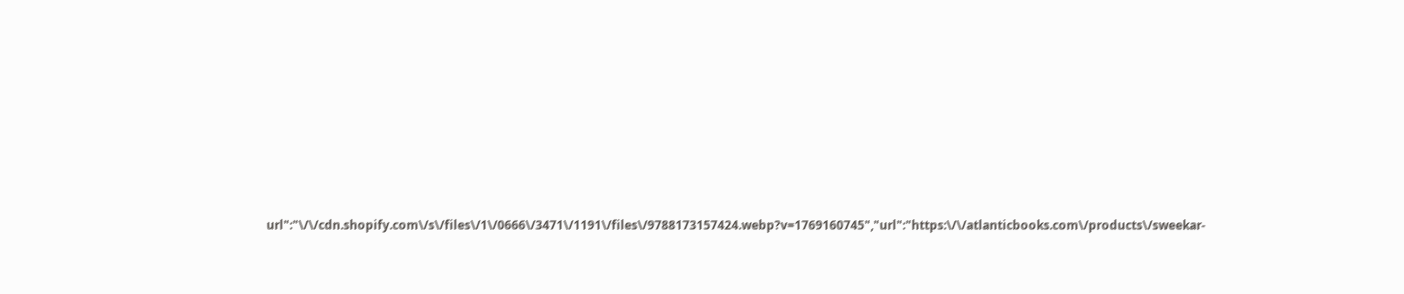url":"\/\/cdn.shopify.com\/s\/files\/1\/0666\/3471\/1191\/files\/9788173157424.webp?v=1769160745","url":"https:\/\/atlanticbooks.com\/products\/sweekar-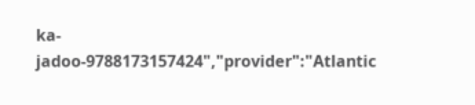ka-jadoo-9788173157424","provider":"Atlantic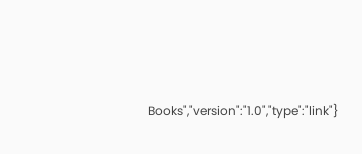Books","version":"1.0","type":"link"}